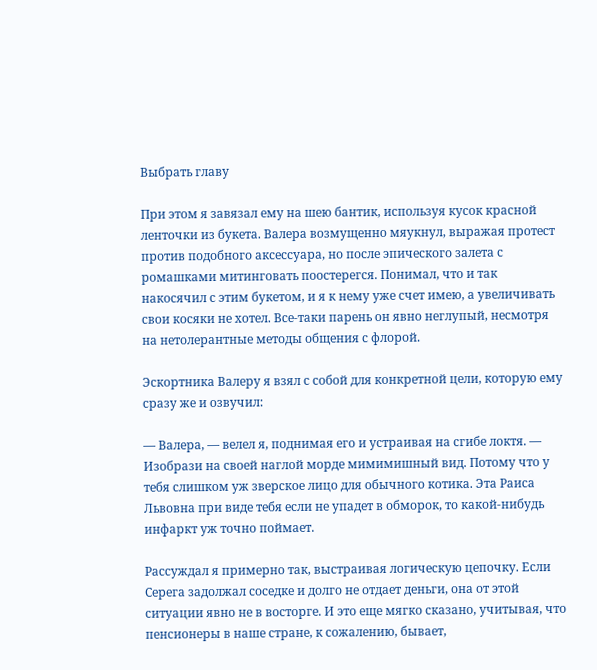Выбрать главу

При этом я завязал ему на шею бантик, используя кусок красной ленточки из букета. Валера возмущенно мяукнул, выражая протест против подобного аксессуара, но после эпического залета с ромашками митинговать поостерегся. Понимал, что и так накосячил с этим букетом, и я к нему уже счет имею, а увеличивать свои косяки не хотел. Все-таки парень он явно неглупый, несмотря на нетолерантные методы общения с флорой.

Эскортника Валеру я взял с собой для конкретной цели, которую ему сразу же и озвучил:

— Валера, — велел я, поднимая его и устраивая на сгибе локтя. — Изобрази на своей наглой морде мимимишный вид. Потому что у тебя слишком уж зверское лицо для обычного котика. Эта Раиса Львовна при виде тебя если не упадет в обморок, то какой-нибудь инфаркт уж точно поймает.

Рассуждал я примерно так, выстраивая логическую цепочку. Если Серега задолжал соседке и долго не отдает деньги, она от этой ситуации явно не в восторге. И это еще мягко сказано, учитывая, что пенсионеры в наше стране, к сожалению, бывает,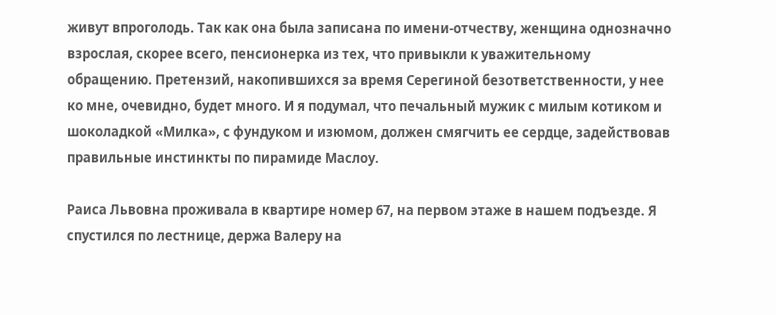живут впроголодь. Так как она была записана по имени-отчеству, женщина однозначно взрослая, скорее всего, пенсионерка из тех, что привыкли к уважительному обращению. Претензий, накопившихся за время Серегиной безответственности, у нее ко мне, очевидно, будет много. И я подумал, что печальный мужик с милым котиком и шоколадкой «Милка», с фундуком и изюмом, должен смягчить ее сердце, задействовав правильные инстинкты по пирамиде Маслоу.

Раиса Львовна проживала в квартире номер 67, на первом этаже в нашем подъезде. Я спустился по лестнице, держа Валеру на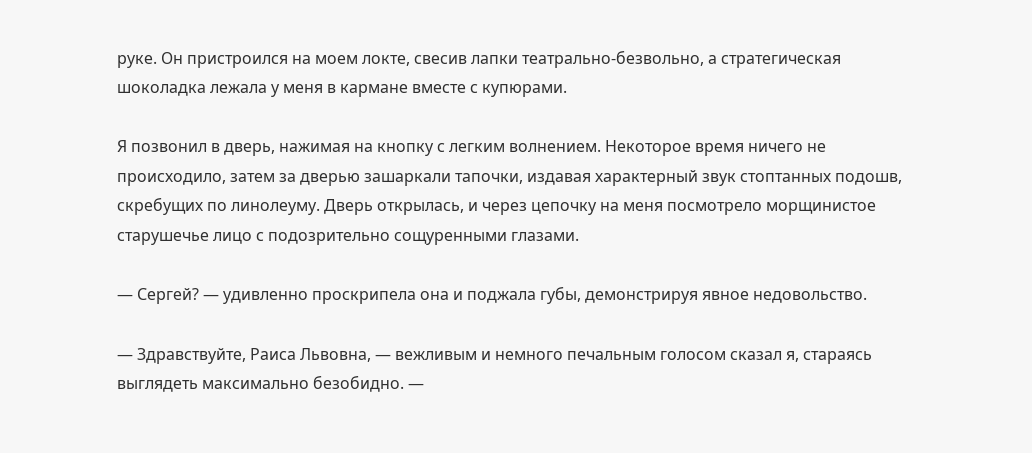руке. Он пристроился на моем локте, свесив лапки театрально-безвольно, а стратегическая шоколадка лежала у меня в кармане вместе с купюрами.

Я позвонил в дверь, нажимая на кнопку с легким волнением. Некоторое время ничего не происходило, затем за дверью зашаркали тапочки, издавая характерный звук стоптанных подошв, скребущих по линолеуму. Дверь открылась, и через цепочку на меня посмотрело морщинистое старушечье лицо с подозрительно сощуренными глазами.

— Сергей? — удивленно проскрипела она и поджала губы, демонстрируя явное недовольство.

— Здравствуйте, Раиса Львовна, — вежливым и немного печальным голосом сказал я, стараясь выглядеть максимально безобидно. —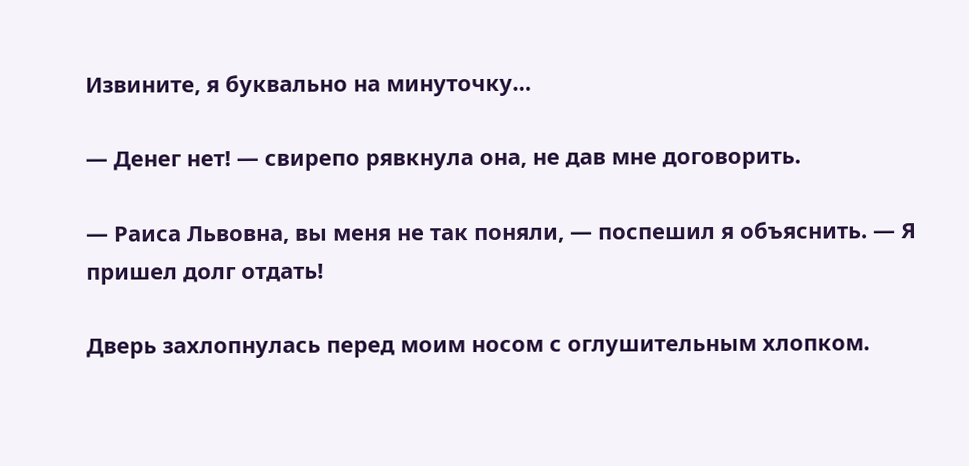Извините, я буквально на минуточку…

— Денег нет! — свирепо рявкнула она, не дав мне договорить.

— Раиса Львовна, вы меня не так поняли, — поспешил я объяснить. — Я пришел долг отдать!

Дверь захлопнулась перед моим носом с оглушительным хлопком.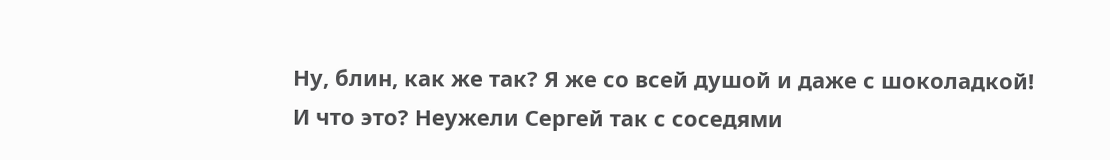Ну, блин, как же так? Я же со всей душой и даже с шоколадкой! И что это? Неужели Сергей так с соседями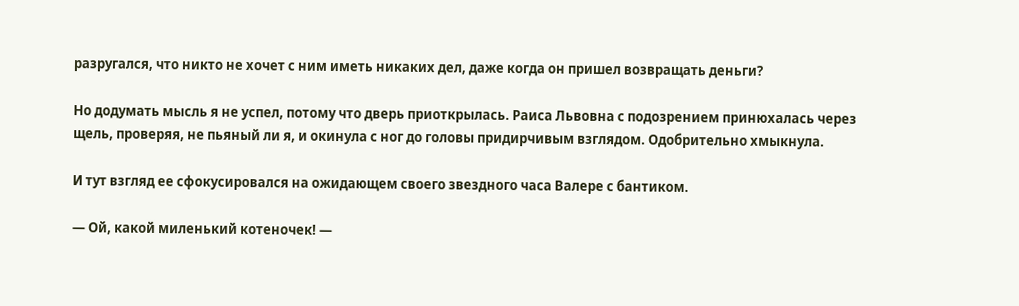разругался, что никто не хочет с ним иметь никаких дел, даже когда он пришел возвращать деньги?

Но додумать мысль я не успел, потому что дверь приоткрылась. Раиса Львовна с подозрением принюхалась через щель, проверяя, не пьяный ли я, и окинула с ног до головы придирчивым взглядом. Одобрительно хмыкнула.

И тут взгляд ее сфокусировался на ожидающем своего звездного часа Валере с бантиком.

— Ой, какой миленький котеночек! —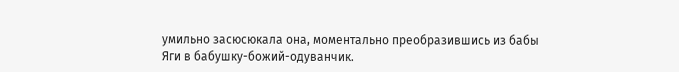умильно засюсюкала она, моментально преобразившись из бабы Яги в бабушку-божий-одуванчик.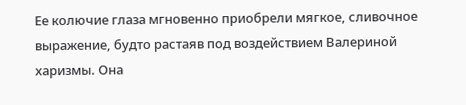Ее колючие глаза мгновенно приобрели мягкое, сливочное выражение, будто растаяв под воздействием Валериной харизмы. Она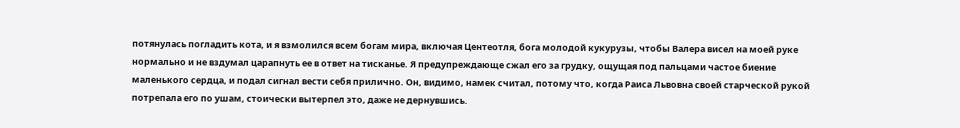потянулась погладить кота, и я взмолился всем богам мира, включая Центеотля, бога молодой кукурузы, чтобы Валера висел на моей руке нормально и не вздумал царапнуть ее в ответ на тисканье. Я предупреждающе сжал его за грудку, ощущая под пальцами частое биение маленького сердца, и подал сигнал вести себя прилично. Он, видимо, намек считал, потому что, когда Раиса Львовна своей старческой рукой потрепала его по ушам, стоически вытерпел это, даже не дернувшись.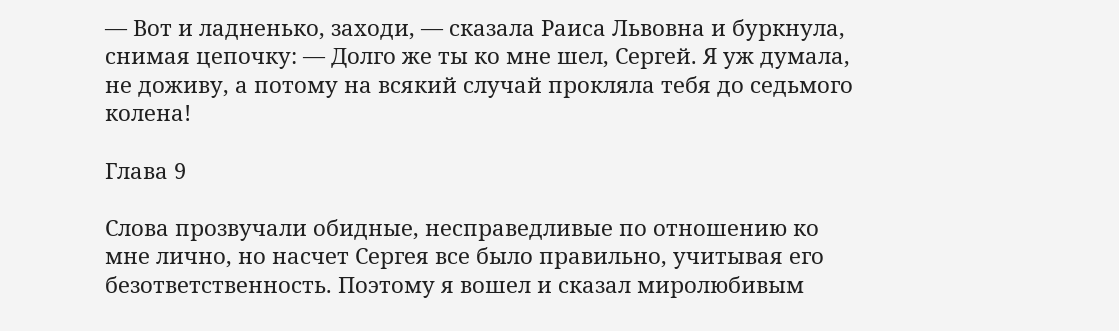— Вот и ладненько, заходи, — сказала Раиса Львовна и буркнула, снимая цепочку: — Долго же ты ко мне шел, Сергей. Я уж думала, не доживу, а потому на всякий случай прокляла тебя до седьмого колена!

Глава 9

Слова прозвучали обидные, несправедливые по отношению ко мне лично, но насчет Сергея все было правильно, учитывая его безответственность. Поэтому я вошел и сказал миролюбивым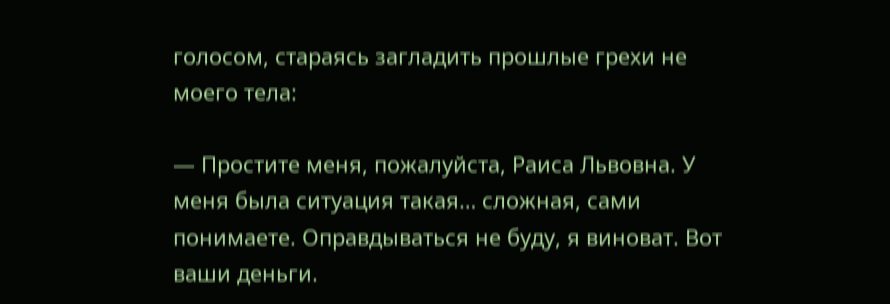голосом, стараясь загладить прошлые грехи не моего тела:

— Простите меня, пожалуйста, Раиса Львовна. У меня была ситуация такая… сложная, сами понимаете. Оправдываться не буду, я виноват. Вот ваши деньги.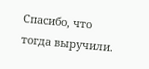Спасибо, что тогда выручили.